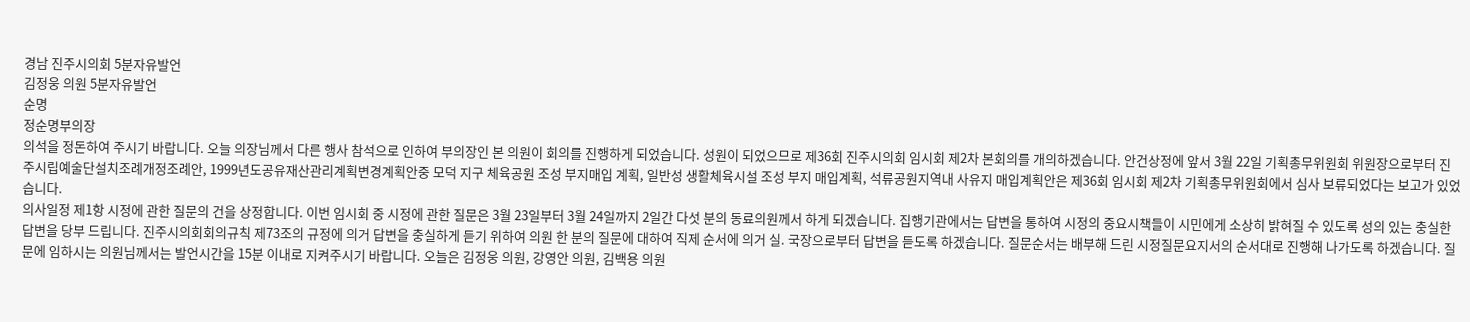경남 진주시의회 5분자유발언
김정웅 의원 5분자유발언
순명
정순명부의장
의석을 정돈하여 주시기 바랍니다. 오늘 의장님께서 다른 행사 참석으로 인하여 부의장인 본 의원이 회의를 진행하게 되었습니다. 성원이 되었으므로 제36회 진주시의회 임시회 제2차 본회의를 개의하겠습니다. 안건상정에 앞서 3월 22일 기획총무위원회 위원장으로부터 진주시립예술단설치조례개정조례안, 1999년도공유재산관리계획변경계획안중 모덕 지구 체육공원 조성 부지매입 계획, 일반성 생활체육시설 조성 부지 매입계획, 석류공원지역내 사유지 매입계획안은 제36회 임시회 제2차 기획총무위원회에서 심사 보류되었다는 보고가 있었습니다.
의사일정 제1항 시정에 관한 질문의 건을 상정합니다. 이번 임시회 중 시정에 관한 질문은 3월 23일부터 3월 24일까지 2일간 다섯 분의 동료의원께서 하게 되겠습니다. 집행기관에서는 답변을 통하여 시정의 중요시책들이 시민에게 소상히 밝혀질 수 있도록 성의 있는 충실한 답변을 당부 드립니다. 진주시의회회의규칙 제73조의 규정에 의거 답변을 충실하게 듣기 위하여 의원 한 분의 질문에 대하여 직제 순서에 의거 실. 국장으로부터 답변을 듣도록 하겠습니다. 질문순서는 배부해 드린 시정질문요지서의 순서대로 진행해 나가도록 하겠습니다. 질문에 임하시는 의원님께서는 발언시간을 15분 이내로 지켜주시기 바랍니다. 오늘은 김정웅 의원, 강영안 의원, 김백용 의원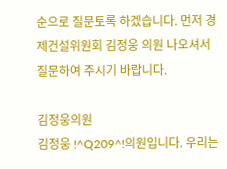순으로 질문토록 하겠습니다. 먼저 경제건설위원회 김정웅 의원 나오셔서 질문하여 주시기 바랍니다.

김정웅의원
김정웅 !^Q209^!의원입니다. 우리는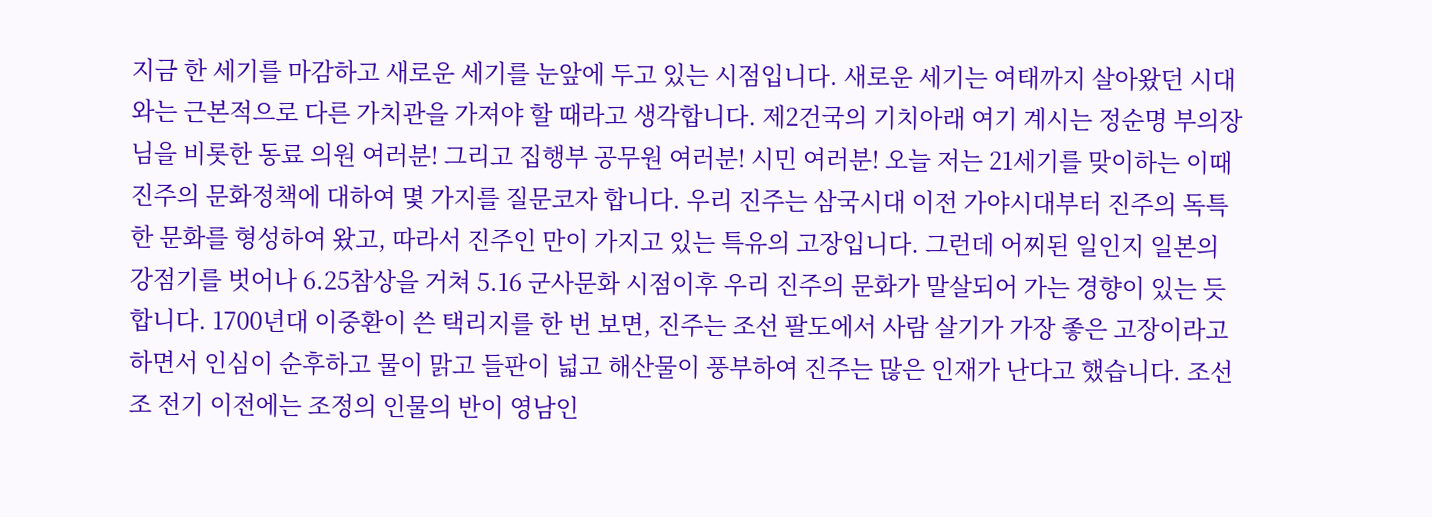지금 한 세기를 마감하고 새로운 세기를 눈앞에 두고 있는 시점입니다. 새로운 세기는 여태까지 살아왔던 시대와는 근본적으로 다른 가치관을 가져야 할 때라고 생각합니다. 제2건국의 기치아래 여기 계시는 정순명 부의장님을 비롯한 동료 의원 여러분! 그리고 집행부 공무원 여러분! 시민 여러분! 오늘 저는 21세기를 맞이하는 이때 진주의 문화정책에 대하여 몇 가지를 질문코자 합니다. 우리 진주는 삼국시대 이전 가야시대부터 진주의 독특한 문화를 형성하여 왔고, 따라서 진주인 만이 가지고 있는 특유의 고장입니다. 그런데 어찌된 일인지 일본의 강점기를 벗어나 6.25참상을 거쳐 5.16 군사문화 시점이후 우리 진주의 문화가 말살되어 가는 경향이 있는 듯 합니다. 1700년대 이중환이 쓴 택리지를 한 번 보면, 진주는 조선 팔도에서 사람 살기가 가장 좋은 고장이라고 하면서 인심이 순후하고 물이 맑고 들판이 넓고 해산물이 풍부하여 진주는 많은 인재가 난다고 했습니다. 조선조 전기 이전에는 조정의 인물의 반이 영남인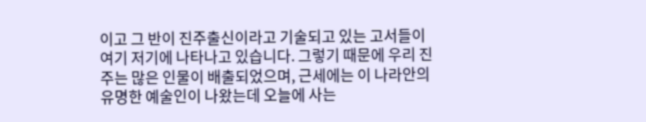이고 그 반이 진주출신이라고 기술되고 있는 고서들이 여기 저기에 나타나고 있습니다. 그렇기 때문에 우리 진주는 많은 인물이 배출되었으며, 근세에는 이 나라안의 유명한 예술인이 나왔는데 오늘에 사는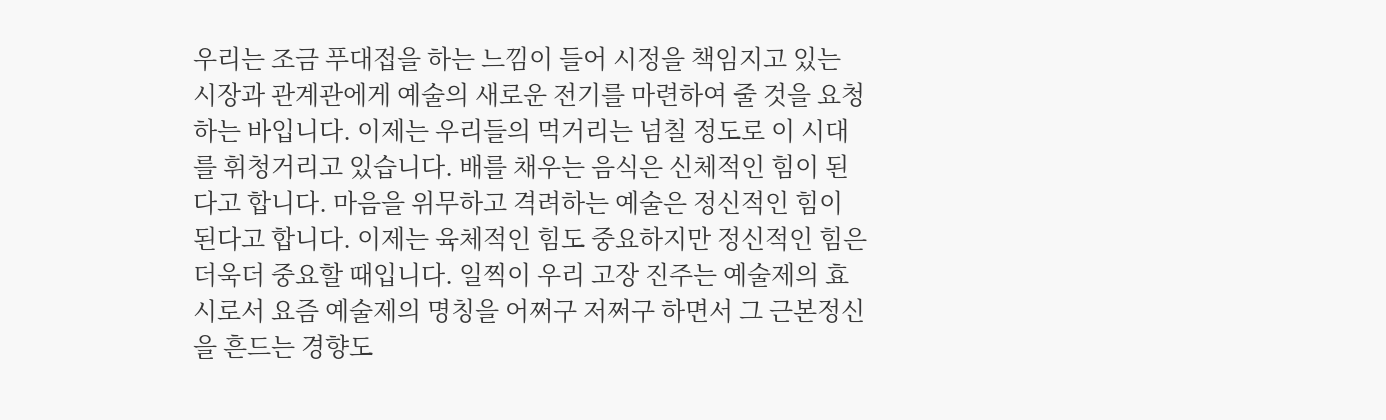우리는 조금 푸대접을 하는 느낌이 들어 시정을 책임지고 있는 시장과 관계관에게 예술의 새로운 전기를 마련하여 줄 것을 요청하는 바입니다. 이제는 우리들의 먹거리는 넘칠 정도로 이 시대를 휘청거리고 있습니다. 배를 채우는 음식은 신체적인 힘이 된다고 합니다. 마음을 위무하고 격려하는 예술은 정신적인 힘이 된다고 합니다. 이제는 육체적인 힘도 중요하지만 정신적인 힘은 더욱더 중요할 때입니다. 일찍이 우리 고장 진주는 예술제의 효시로서 요즘 예술제의 명칭을 어쩌구 저쩌구 하면서 그 근본정신을 흔드는 경향도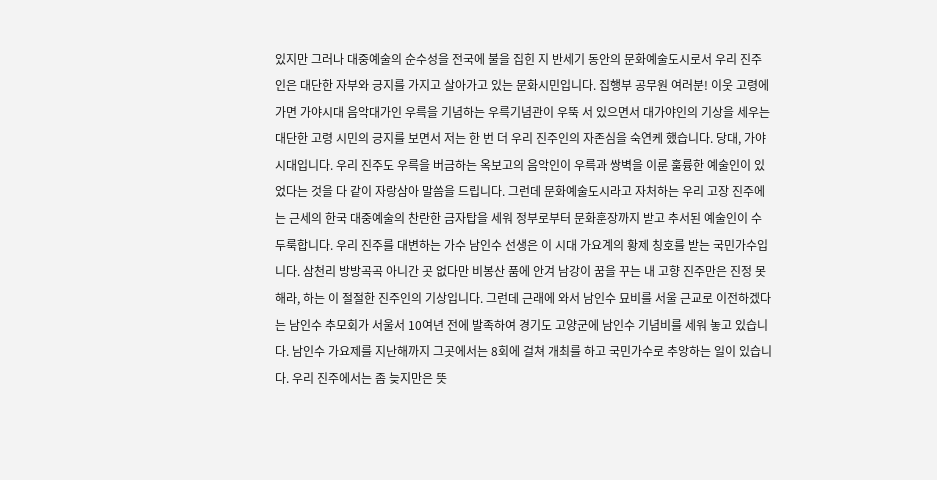있지만 그러나 대중예술의 순수성을 전국에 불을 집힌 지 반세기 동안의 문화예술도시로서 우리 진주인은 대단한 자부와 긍지를 가지고 살아가고 있는 문화시민입니다. 집행부 공무원 여러분! 이웃 고령에 가면 가야시대 음악대가인 우륵을 기념하는 우륵기념관이 우뚝 서 있으면서 대가야인의 기상을 세우는 대단한 고령 시민의 긍지를 보면서 저는 한 번 더 우리 진주인의 자존심을 숙연케 했습니다. 당대, 가야시대입니다. 우리 진주도 우륵을 버금하는 옥보고의 음악인이 우륵과 쌍벽을 이룬 훌륭한 예술인이 있었다는 것을 다 같이 자랑삼아 말씀을 드립니다. 그런데 문화예술도시라고 자처하는 우리 고장 진주에는 근세의 한국 대중예술의 찬란한 금자탑을 세워 정부로부터 문화훈장까지 받고 추서된 예술인이 수두룩합니다. 우리 진주를 대변하는 가수 남인수 선생은 이 시대 가요계의 황제 칭호를 받는 국민가수입니다. 삼천리 방방곡곡 아니간 곳 없다만 비봉산 품에 안겨 남강이 꿈을 꾸는 내 고향 진주만은 진정 못 해라, 하는 이 절절한 진주인의 기상입니다. 그런데 근래에 와서 남인수 묘비를 서울 근교로 이전하겠다는 남인수 추모회가 서울서 10여년 전에 발족하여 경기도 고양군에 남인수 기념비를 세워 놓고 있습니다. 남인수 가요제를 지난해까지 그곳에서는 8회에 걸쳐 개최를 하고 국민가수로 추앙하는 일이 있습니다. 우리 진주에서는 좀 늦지만은 뜻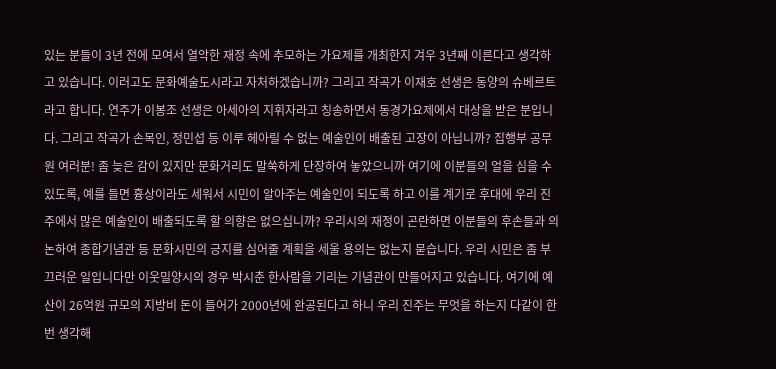있는 분들이 3년 전에 모여서 열악한 재정 속에 추모하는 가요제를 개최한지 겨우 3년째 이른다고 생각하고 있습니다. 이러고도 문화예술도시라고 자처하겠습니까? 그리고 작곡가 이재호 선생은 동양의 슈베르트라고 합니다. 연주가 이봉조 선생은 아세아의 지휘자라고 칭송하면서 동경가요제에서 대상을 받은 분입니다. 그리고 작곡가 손목인, 정민섭 등 이루 헤아릴 수 없는 예술인이 배출된 고장이 아닙니까? 집행부 공무원 여러분! 좀 늦은 감이 있지만 문화거리도 말쑥하게 단장하여 놓았으니까 여기에 이분들의 얼을 심을 수 있도록, 예를 들면 흉상이라도 세워서 시민이 알아주는 예술인이 되도록 하고 이를 계기로 후대에 우리 진주에서 많은 예술인이 배출되도록 할 의향은 없으십니까? 우리시의 재정이 곤란하면 이분들의 후손들과 의논하여 종합기념관 등 문화시민의 긍지를 심어줄 계획을 세울 용의는 없는지 묻습니다. 우리 시민은 좀 부끄러운 일입니다만 이웃밀양시의 경우 박시춘 한사람을 기리는 기념관이 만들어지고 있습니다. 여기에 예산이 26억원 규모의 지방비 돈이 들어가 2000년에 완공된다고 하니 우리 진주는 무엇을 하는지 다같이 한번 생각해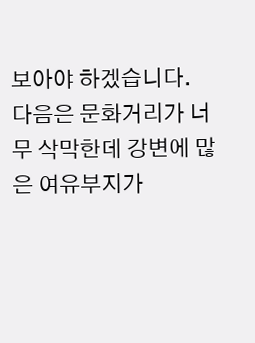보아야 하겠습니다. 다음은 문화거리가 너무 삭막한데 강변에 많은 여유부지가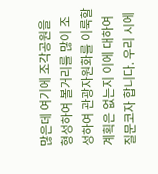많은데 여기에 조각공원을 형성하여 볼거리를 많이 조성하여 관광자원화를 이룩할 계획은 없는지 이에 대하여 질문코자 합니다. 우리 시에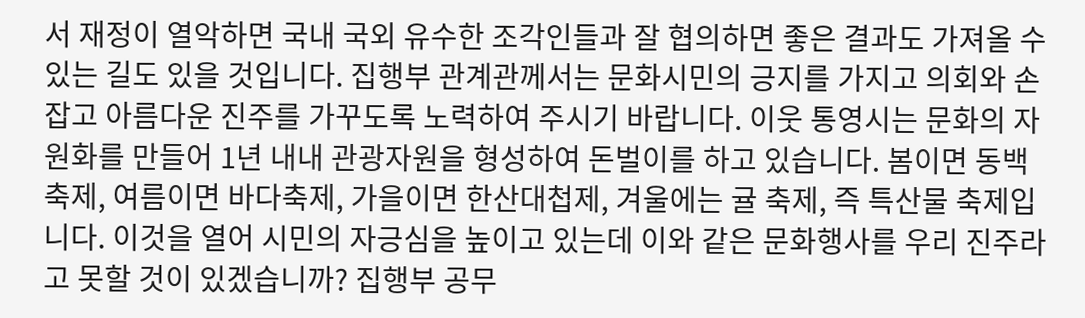서 재정이 열악하면 국내 국외 유수한 조각인들과 잘 협의하면 좋은 결과도 가져올 수 있는 길도 있을 것입니다. 집행부 관계관께서는 문화시민의 긍지를 가지고 의회와 손잡고 아름다운 진주를 가꾸도록 노력하여 주시기 바랍니다. 이웃 통영시는 문화의 자원화를 만들어 1년 내내 관광자원을 형성하여 돈벌이를 하고 있습니다. 봄이면 동백축제, 여름이면 바다축제, 가을이면 한산대첩제, 겨울에는 귤 축제, 즉 특산물 축제입니다. 이것을 열어 시민의 자긍심을 높이고 있는데 이와 같은 문화행사를 우리 진주라고 못할 것이 있겠습니까? 집행부 공무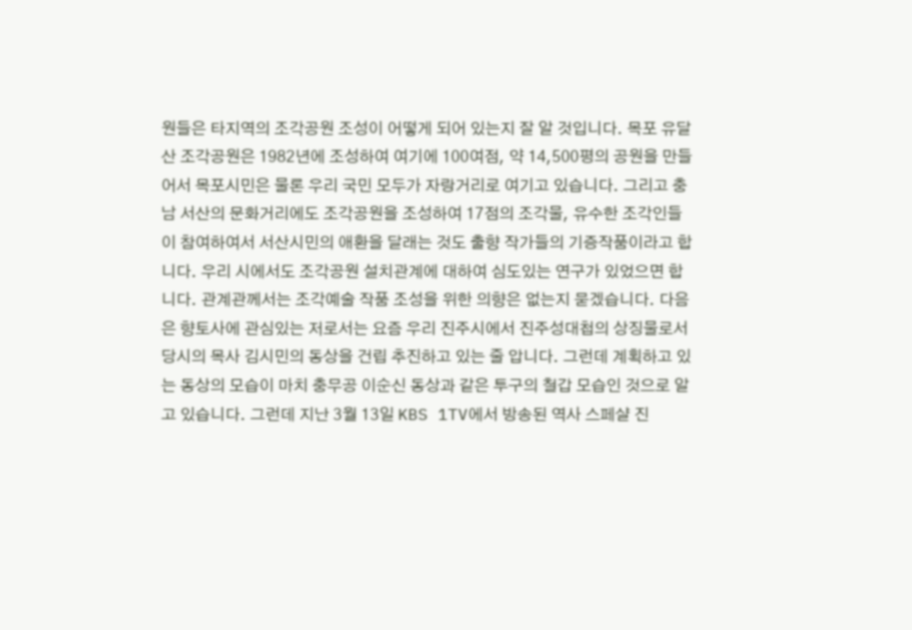원들은 타지역의 조각공원 조성이 어떻게 되어 있는지 잘 알 것입니다. 목포 유달산 조각공원은 1982년에 조성하여 여기에 100여점, 약 14,500평의 공원을 만들어서 목포시민은 물론 우리 국민 모두가 자랑거리로 여기고 있습니다. 그리고 충남 서산의 문화거리에도 조각공원을 조성하여 17점의 조각물, 유수한 조각인들이 참여하여서 서산시민의 애환을 달래는 것도 출향 작가들의 기증작품이라고 합니다. 우리 시에서도 조각공원 설치관계에 대하여 심도있는 연구가 있었으면 합니다. 관계관께서는 조각예술 작품 조성을 위한 의향은 없는지 묻겠습니다. 다음은 향토사에 관심있는 저로서는 요즘 우리 진주시에서 진주성대첩의 상징물로서 당시의 목사 김시민의 동상을 건립 추진하고 있는 줄 압니다. 그런데 계획하고 있는 동상의 모습이 마치 충무공 이순신 동상과 같은 투구의 철갑 모습인 것으로 알고 있습니다. 그런데 지난 3월 13일 KBS 1TV에서 방송된 역사 스페샬 진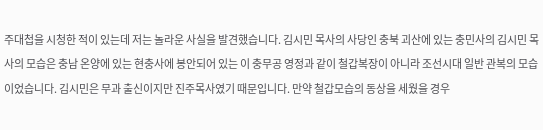주대첩을 시청한 적이 있는데 저는 놀라운 사실을 발견했습니다. 김시민 목사의 사당인 충북 괴산에 있는 충민사의 김시민 목사의 모습은 충남 온양에 있는 현충사에 봉안되어 있는 이 충무공 영정과 같이 철갑복장이 아니라 조선시대 일반 관복의 모습이었습니다. 김시민은 무과 출신이지만 진주목사였기 때문입니다. 만약 철갑모습의 동상을 세웠을 경우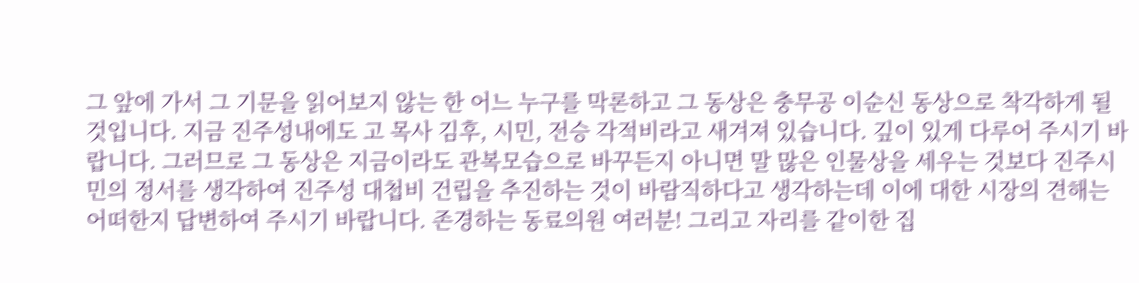그 앞에 가서 그 기문을 읽어보지 않는 한 어느 누구를 막론하고 그 동상은 충무공 이순신 동상으로 착각하게 될 것입니다. 지금 진주성내에도 고 목사 김후, 시민, 전승 각적비라고 새겨져 있습니다. 깊이 있게 다루어 주시기 바랍니다. 그러므로 그 동상은 지금이라도 관복모습으로 바꾸든지 아니면 말 많은 인물상을 세우는 것보다 진주시민의 정서를 생각하여 진주성 대첩비 건립을 추진하는 것이 바람직하다고 생각하는데 이에 대한 시장의 견해는 어떠한지 답변하여 주시기 바랍니다. 존경하는 동료의원 여러분! 그리고 자리를 같이한 집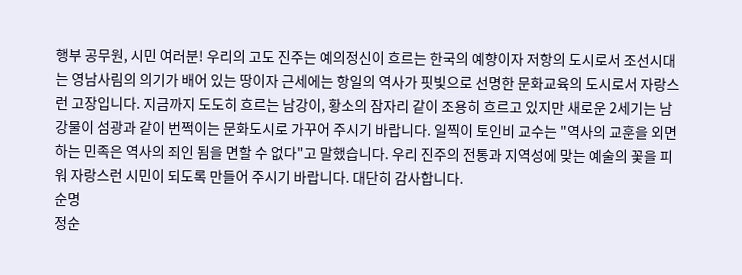행부 공무원, 시민 여러분! 우리의 고도 진주는 예의정신이 흐르는 한국의 예향이자 저항의 도시로서 조선시대는 영남사림의 의기가 배어 있는 땅이자 근세에는 항일의 역사가 핏빛으로 선명한 문화교육의 도시로서 자랑스런 고장입니다. 지금까지 도도히 흐르는 남강이, 황소의 잠자리 같이 조용히 흐르고 있지만 새로운 2세기는 남강물이 섬광과 같이 번쩍이는 문화도시로 가꾸어 주시기 바랍니다. 일찍이 토인비 교수는 "역사의 교훈을 외면하는 민족은 역사의 죄인 됨을 면할 수 없다"고 말했습니다. 우리 진주의 전통과 지역성에 맞는 예술의 꽃을 피워 자랑스런 시민이 되도록 만들어 주시기 바랍니다. 대단히 감사합니다.
순명
정순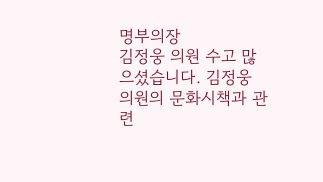명부의장
김정웅 의원 수고 많으셨습니다. 김정웅 의원의 문화시책과 관련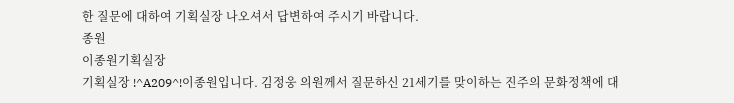한 질문에 대하여 기획실장 나오셔서 답변하여 주시기 바랍니다.
종원
이종원기획실장
기획실장 !^A209^!이종원입니다. 김정웅 의원께서 질문하신 21세기를 맞이하는 진주의 문화정책에 대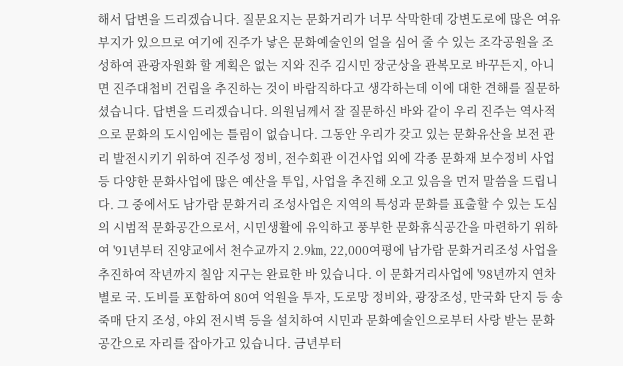해서 답변을 드리겠습니다. 질문요지는 문화거리가 너무 삭막한데 강변도로에 많은 여유부지가 있으므로 여기에 진주가 낳은 문화예술인의 얼을 심어 줄 수 있는 조각공원을 조성하여 관광자원화 할 계획은 없는 지와 진주 김시민 장군상을 관복모로 바꾸든지, 아니면 진주대첩비 건립을 추진하는 것이 바람직하다고 생각하는데 이에 대한 견해를 질문하셨습니다. 답변을 드리겠습니다. 의원님께서 잘 질문하신 바와 같이 우리 진주는 역사적으로 문화의 도시임에는 틀림이 없습니다. 그동안 우리가 갖고 있는 문화유산을 보전 관리 발전시키기 위하여 진주성 정비, 전수회관 이건사업 외에 각종 문화재 보수정비 사업 등 다양한 문화사업에 많은 예산을 투입, 사업을 추진해 오고 있음을 먼저 말씀을 드립니다. 그 중에서도 남가람 문화거리 조성사업은 지역의 특성과 문화를 표출할 수 있는 도심의 시범적 문화공간으로서, 시민생활에 유익하고 풍부한 문화휴식공간을 마련하기 위하여 '91년부터 진양교에서 천수교까지 2.9㎞, 22,000여평에 남가람 문화거리조성 사업을 추진하여 작년까지 칠암 지구는 완료한 바 있습니다. 이 문화거리사업에 '98년까지 연차별로 국. 도비를 포함하여 80여 억원을 투자, 도로망 정비와, 광장조성, 만국화 단지 등 송죽매 단지 조성, 야외 전시벽 등을 설치하여 시민과 문화예술인으로부터 사랑 받는 문화공간으로 자리를 잡아가고 있습니다. 금년부터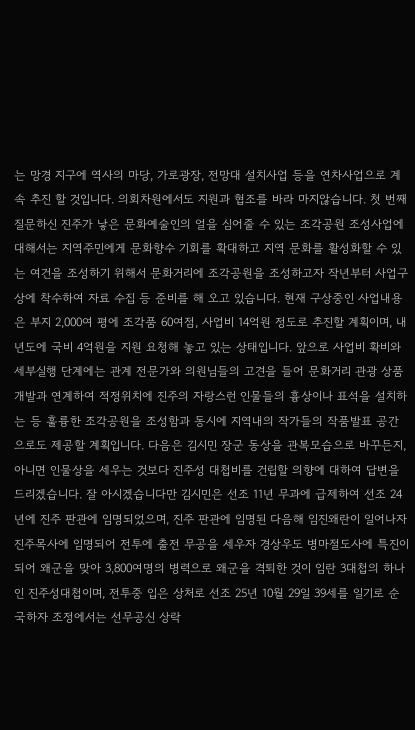는 망경 지구에 역사의 마당, 가로광장, 전망대 설치사업 등을 연차사업으로 계속 추진 할 것입니다. 의회차원에서도 지원과 협조를 바라 마지않습니다. 첫 번째 질문하신 진주가 낳은 문화예술인의 얼을 심어줄 수 있는 조각공원 조성사업에 대해서는 지역주민에게 문화향수 기회를 확대하고 지역 문화를 활성화할 수 있는 여건을 조성하기 위해서 문화거리에 조각공원을 조성하고자 작년부터 사업구상에 착수하여 자료 수집 등 준비를 해 오고 있습니다. 현재 구상중인 사업내용은 부지 2,000여 평에 조각품 60여점, 사업비 14억원 정도로 추진할 계획이며, 내년도에 국비 4억원을 지원 요청해 놓고 있는 상태입니다. 앞으로 사업비 확비와 세부실행 단계에는 관계 전문가와 의원님들의 고견을 들어 문화거리 관광 상품개발과 연계하여 적정위치에 진주의 자랑스런 인물들의 흉상이나 표석을 설치하는 등 훌륭한 조각공원을 조성함과 동시에 지역내의 작가들의 작품발표 공간으로도 제공할 계획입니다. 다음은 김시민 장군 동상을 관복모습으로 바꾸든지, 아니면 인물상을 세우는 것보다 진주성 대첩비를 건립할 의향에 대하여 답변을 드리겠습니다. 잘 아시겠습니다만 김시민은 선조 11년 무과에 급제하여 선조 24년에 진주 판관에 임명되었으며, 진주 판관에 임명된 다음해 임진왜란이 일어나자 진주목사에 임명되어 전투에 출전 무공을 세우자 경상우도 병마절도사에 특진이 되어 왜군을 맞아 3,800여명의 병력으로 왜군을 격퇴한 것이 임란 3대첩의 하나인 진주성대첩이며, 전투중 입은 상처로 선조 25년 10월 29일 39세를 일기로 순국하자 조정에서는 선무공신 상락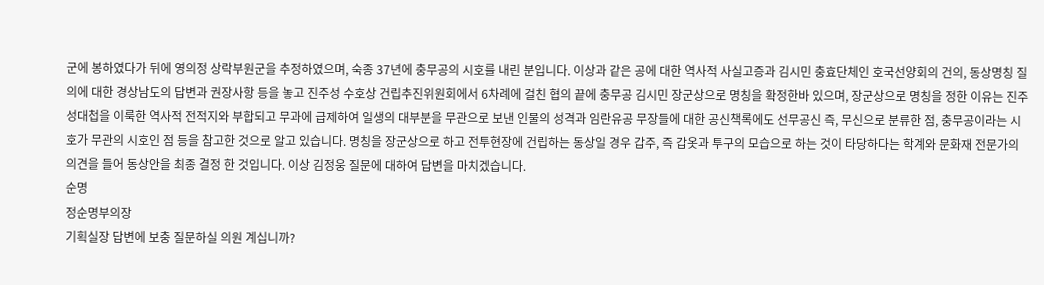군에 봉하였다가 뒤에 영의정 상락부원군을 추정하였으며, 숙종 37년에 충무공의 시호를 내린 분입니다. 이상과 같은 공에 대한 역사적 사실고증과 김시민 충효단체인 호국선양회의 건의, 동상명칭 질의에 대한 경상남도의 답변과 권장사항 등을 놓고 진주성 수호상 건립추진위원회에서 6차례에 걸친 협의 끝에 충무공 김시민 장군상으로 명칭을 확정한바 있으며, 장군상으로 명칭을 정한 이유는 진주성대첩을 이룩한 역사적 전적지와 부합되고 무과에 급제하여 일생의 대부분을 무관으로 보낸 인물의 성격과 임란유공 무장들에 대한 공신책록에도 선무공신 즉, 무신으로 분류한 점, 충무공이라는 시호가 무관의 시호인 점 등을 참고한 것으로 알고 있습니다. 명칭을 장군상으로 하고 전투현장에 건립하는 동상일 경우 갑주, 즉 갑옷과 투구의 모습으로 하는 것이 타당하다는 학계와 문화재 전문가의 의견을 들어 동상안을 최종 결정 한 것입니다. 이상 김정웅 질문에 대하여 답변을 마치겠습니다.
순명
정순명부의장
기획실장 답변에 보충 질문하실 의원 계십니까?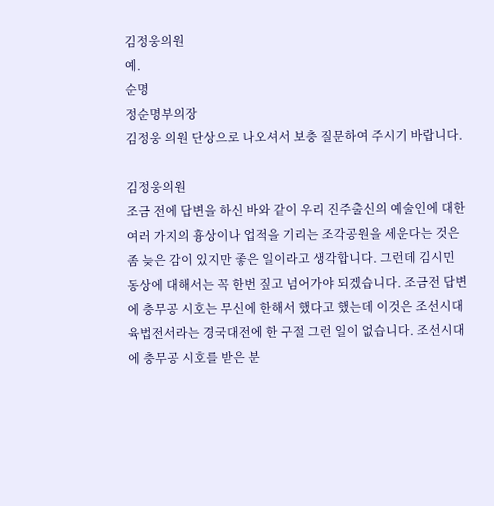김정웅의원
예.
순명
정순명부의장
김정웅 의원 단상으로 나오셔서 보충 질문하여 주시기 바랍니다.

김정웅의원
조금 전에 답변을 하신 바와 같이 우리 진주출신의 예술인에 대한 여러 가지의 흉상이나 업적을 기리는 조각공원을 세운다는 것은 좀 늦은 감이 있지만 좋은 일이라고 생각합니다. 그런데 김시민 동상에 대해서는 꼭 한번 짚고 넘어가야 되겠습니다. 조금전 답변에 충무공 시호는 무신에 한해서 했다고 했는데 이것은 조선시대 육법전서라는 경국대전에 한 구절 그런 일이 없습니다. 조선시대에 충무공 시호를 받은 분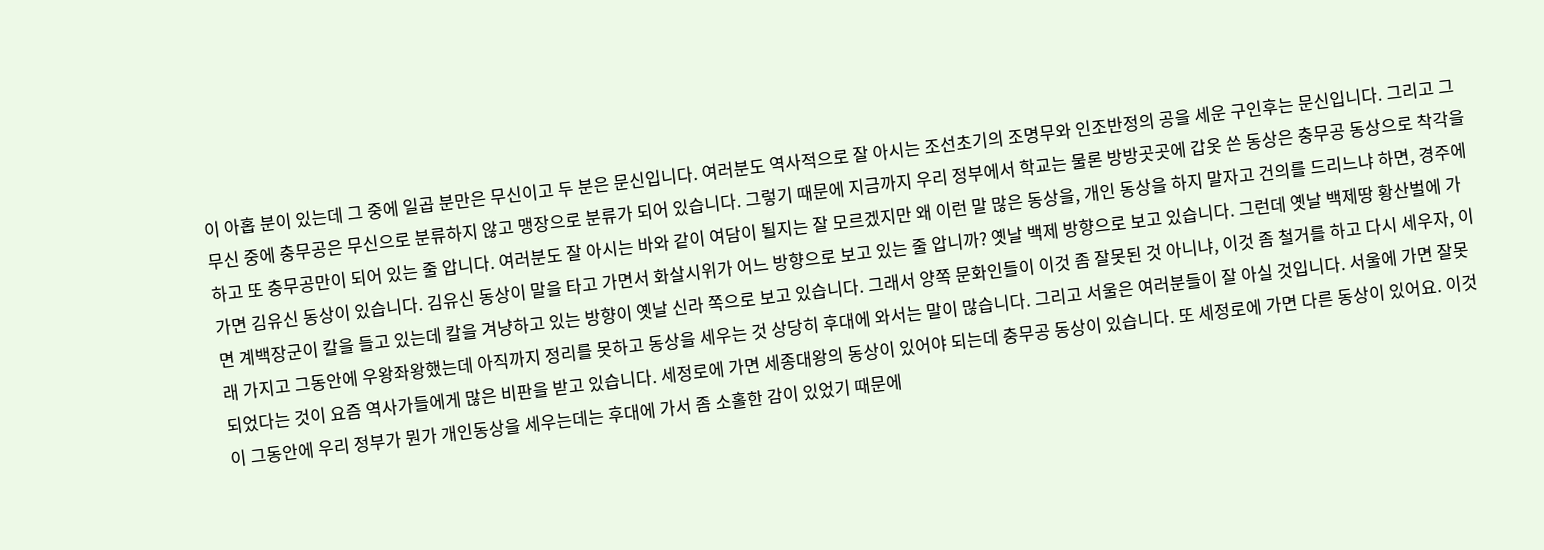이 아홉 분이 있는데 그 중에 일곱 분만은 무신이고 두 분은 문신입니다. 여러분도 역사적으로 잘 아시는 조선초기의 조명무와 인조반정의 공을 세운 구인후는 문신입니다. 그리고 그 무신 중에 충무공은 무신으로 분류하지 않고 맹장으로 분류가 되어 있습니다. 그렇기 때문에 지금까지 우리 정부에서 학교는 물론 방방곳곳에 갑옷 쓴 동상은 충무공 동상으로 착각을 하고 또 충무공만이 되어 있는 줄 압니다. 여러분도 잘 아시는 바와 같이 여담이 될지는 잘 모르겠지만 왜 이런 말 많은 동상을, 개인 동상을 하지 말자고 건의를 드리느냐 하면, 경주에 가면 김유신 동상이 있습니다. 김유신 동상이 말을 타고 가면서 화살시위가 어느 방향으로 보고 있는 줄 압니까? 옛날 백제 방향으로 보고 있습니다. 그런데 옛날 백제땅 황산벌에 가면 계백장군이 칼을 들고 있는데 칼을 겨냥하고 있는 방향이 옛날 신라 쪽으로 보고 있습니다. 그래서 양쪽 문화인들이 이것 좀 잘못된 것 아니냐, 이것 좀 철거를 하고 다시 세우자, 이래 가지고 그동안에 우왕좌왕했는데 아직까지 정리를 못하고 동상을 세우는 것 상당히 후대에 와서는 말이 많습니다. 그리고 서울은 여러분들이 잘 아실 것입니다. 서울에 가면 잘못되었다는 것이 요즘 역사가들에게 많은 비판을 받고 있습니다. 세정로에 가면 세종대왕의 동상이 있어야 되는데 충무공 동상이 있습니다. 또 세정로에 가면 다른 동상이 있어요. 이것이 그동안에 우리 정부가 뭔가 개인동상을 세우는데는 후대에 가서 좀 소홀한 감이 있었기 때문에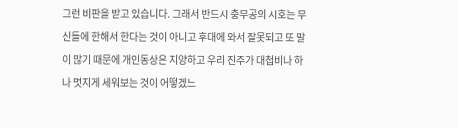그런 비판을 받고 있습니다. 그래서 반드시 충무공의 시호는 무신들에 한해서 한다는 것이 아니고 후대에 와서 잘못되고 또 말이 많기 때문에 개인동상은 지양하고 우리 진주가 대첩비나 하나 멋지게 세워보는 것이 어떻겠느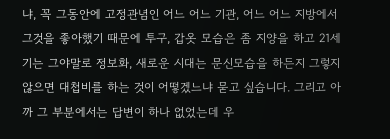냐, 꼭 그동안에 고정관념인 어느 어느 기관, 어느 어느 지방에서 그것을 좋아했기 때문에 투구, 갑옷 모습은 좀 지양을 하고 21세기는 그야말로 정보화, 새로운 시대는 문신모습을 하든지 그렇지 않으면 대첩비를 하는 것이 어떻겠느냐 묻고 싶습니다. 그리고 아까 그 부분에서는 답변이 하나 없었는데 우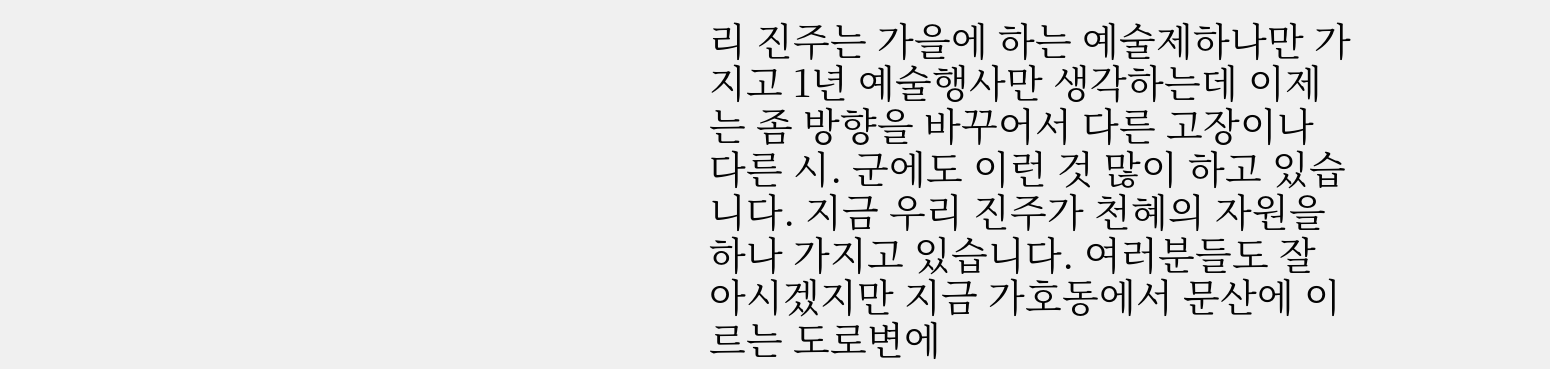리 진주는 가을에 하는 예술제하나만 가지고 1년 예술행사만 생각하는데 이제는 좀 방향을 바꾸어서 다른 고장이나 다른 시. 군에도 이런 것 많이 하고 있습니다. 지금 우리 진주가 천혜의 자원을 하나 가지고 있습니다. 여러분들도 잘 아시겠지만 지금 가호동에서 문산에 이르는 도로변에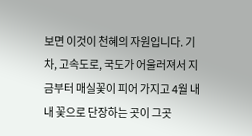보면 이것이 천혜의 자원입니다. 기차, 고속도로, 국도가 어울러져서 지금부터 매실꽃이 피어 가지고 4월 내내 꽃으로 단장하는 곳이 그곳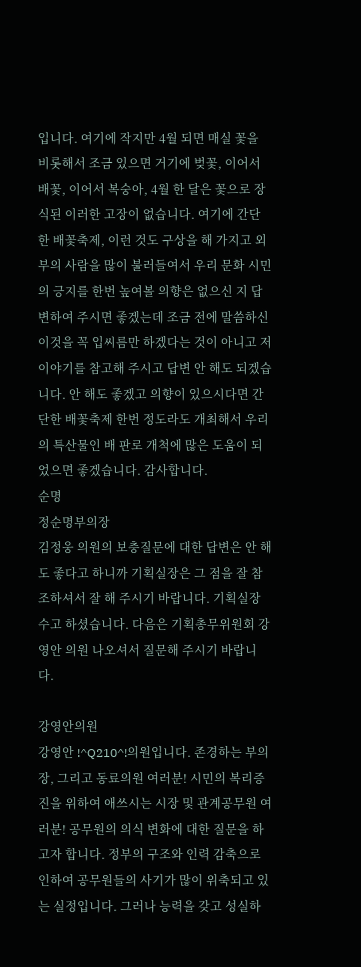입니다. 여기에 작지만 4월 되면 매실 꽃을 비롯해서 조금 있으면 거기에 벚꽃, 이어서 배꽃, 이어서 복숭아, 4월 한 달은 꽃으로 장식된 이러한 고장이 없습니다. 여기에 간단한 배꽃축제, 이런 것도 구상을 해 가지고 외부의 사람을 많이 불러들여서 우리 문화 시민의 긍지를 한번 높여볼 의향은 없으신 지 답변하여 주시면 좋겠는데 조금 전에 말씀하신 이것을 꼭 입씨름만 하겠다는 것이 아니고 저 이야기를 참고해 주시고 답변 안 해도 되겠습니다. 안 해도 좋겠고 의향이 있으시다면 간단한 배꽃축제 한번 정도라도 개최해서 우리의 특산물인 배 판로 개척에 많은 도움이 되었으면 좋겠습니다. 감사합니다.
순명
정순명부의장
김정웅 의원의 보충질문에 대한 답변은 안 해도 좋다고 하니까 기획실장은 그 점을 잘 참조하셔서 잘 해 주시기 바랍니다. 기획실장 수고 하셨습니다. 다음은 기획총무위원회 강영안 의원 나오셔서 질문해 주시기 바랍니다.

강영안의원
강영안 !^Q210^!의원입니다. 존경하는 부의장, 그리고 동료의원 여러분! 시민의 복리증진을 위하여 애쓰시는 시장 및 관계공무원 여러분! 공무원의 의식 변화에 대한 질문을 하고자 합니다. 정부의 구조와 인력 감축으로 인하여 공무원들의 사기가 많이 위축되고 있는 실정입니다. 그러나 능력을 갖고 성실하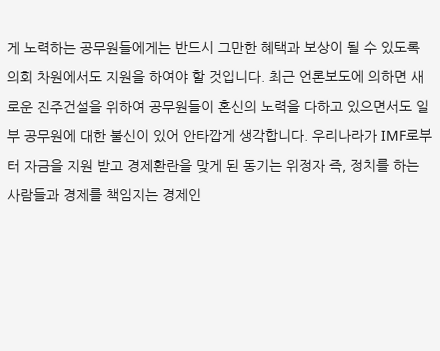게 노력하는 공무원들에게는 반드시 그만한 혜택과 보상이 될 수 있도록 의회 차원에서도 지원을 하여야 할 것입니다. 최근 언론보도에 의하면 새로운 진주건설을 위하여 공무원들이 혼신의 노력을 다하고 있으면서도 일부 공무원에 대한 불신이 있어 안타깝게 생각합니다. 우리나라가 IMF로부터 자금을 지원 받고 경제환란을 맞게 된 동기는 위정자 즉, 정치를 하는 사람들과 경제를 책임지는 경제인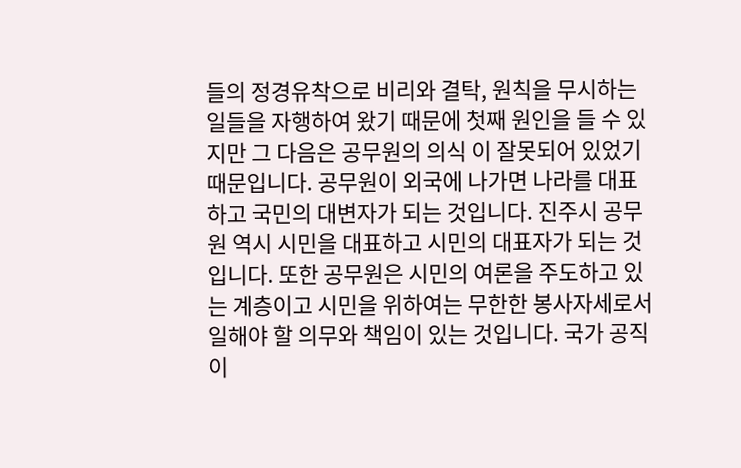들의 정경유착으로 비리와 결탁, 원칙을 무시하는 일들을 자행하여 왔기 때문에 첫째 원인을 들 수 있지만 그 다음은 공무원의 의식 이 잘못되어 있었기 때문입니다. 공무원이 외국에 나가면 나라를 대표하고 국민의 대변자가 되는 것입니다. 진주시 공무원 역시 시민을 대표하고 시민의 대표자가 되는 것입니다. 또한 공무원은 시민의 여론을 주도하고 있는 계층이고 시민을 위하여는 무한한 봉사자세로서 일해야 할 의무와 책임이 있는 것입니다. 국가 공직이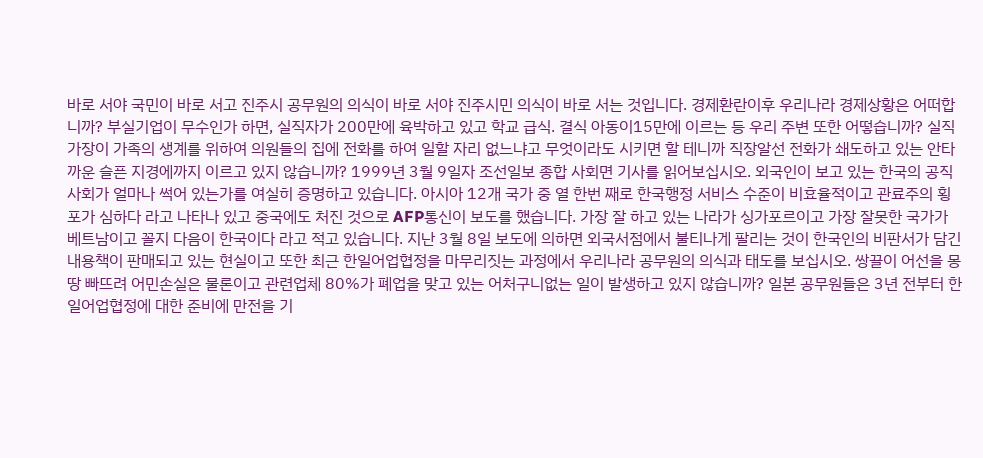바로 서야 국민이 바로 서고 진주시 공무원의 의식이 바로 서야 진주시민 의식이 바로 서는 것입니다. 경제환란이후 우리나라 경제상황은 어떠합니까? 부실기업이 무수인가 하면, 실직자가 200만에 육박하고 있고 학교 급식. 결식 아동이15만에 이르는 등 우리 주변 또한 어떻습니까? 실직 가장이 가족의 생계를 위하여 의원들의 집에 전화를 하여 일할 자리 없느냐고 무엇이라도 시키면 할 테니까 직장알선 전화가 쇄도하고 있는 안타까운 슬픈 지경에까지 이르고 있지 않습니까? 1999년 3월 9일자 조선일보 종합 사회면 기사를 읽어보십시오. 외국인이 보고 있는 한국의 공직사회가 얼마나 썩어 있는가를 여실히 증명하고 있습니다. 아시아 12개 국가 중 열 한번 째로 한국행정 서비스 수준이 비효율적이고 관료주의 횡포가 심하다 라고 나타나 있고 중국에도 처진 것으로 AFP통신이 보도를 했습니다. 가장 잘 하고 있는 나라가 싱가포르이고 가장 잘못한 국가가 베트남이고 꼴지 다음이 한국이다 라고 적고 있습니다. 지난 3월 8일 보도에 의하면 외국서점에서 불티나게 팔리는 것이 한국인의 비판서가 담긴 내용책이 판매되고 있는 현실이고 또한 최근 한일어업협정을 마무리짓는 과정에서 우리나라 공무원의 의식과 태도를 보십시오. 쌍끌이 어선을 몽땅 빠뜨려 어민손실은 물론이고 관련업체 80%가 폐업을 맞고 있는 어처구니없는 일이 발생하고 있지 않습니까? 일본 공무원들은 3년 전부터 한일어업협정에 대한 준비에 만전을 기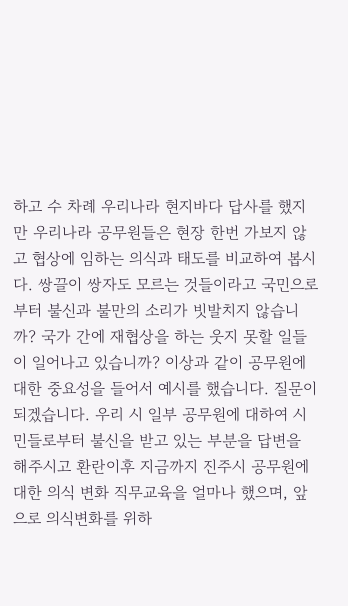하고 수 차례 우리나라 현지바다 답사를 했지만 우리나라 공무원들은 현장 한번 가보지 않고 협상에 임하는 의식과 태도를 비교하여 봅시다. 쌍끌이 쌍자도 모르는 것들이라고 국민으로부터 불신과 불만의 소리가 빗발치지 않습니까? 국가 간에 재협상을 하는 웃지 못할 일들이 일어나고 있습니까? 이상과 같이 공무원에 대한 중요성을 들어서 예시를 했습니다. 질문이 되겠습니다. 우리 시 일부 공무원에 대하여 시민들로부터 불신을 받고 있는 부분을 답변을 해주시고 환란이후 지금까지 진주시 공무원에 대한 의식 변화 직무교육을 얼마나 했으며, 앞으로 의식변화를 위하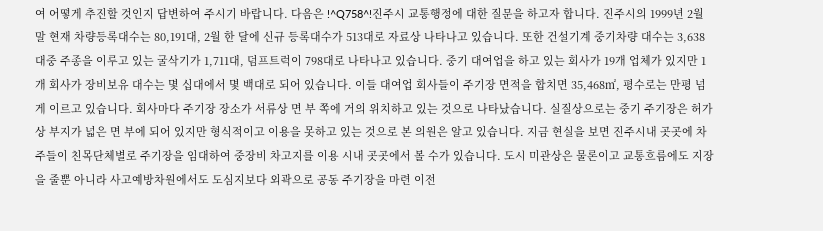여 어떻게 추진할 것인지 답변하여 주시기 바랍니다. 다음은 !^Q758^!진주시 교통행정에 대한 질문을 하고자 합니다. 진주시의 1999년 2월말 현재 차량등록대수는 80,191대, 2월 한 달에 신규 등록대수가 513대로 자료상 나타나고 있습니다. 또한 건설기계 중기차량 대수는 3,638대중 주종을 이루고 있는 굴삭기가 1,711대, 덤프트럭이 798대로 나타나고 있습니다. 중기 대여업을 하고 있는 회사가 19개 업체가 있지만 1개 회사가 장비보유 대수는 몇 십대에서 몇 백대로 되어 있습니다. 이들 대여업 회사들이 주기장 면적을 합치면 35,468㎡, 평수로는 만평 넘게 이르고 있습니다. 회사마다 주기장 장소가 서류상 면 부 쪽에 거의 위치하고 있는 것으로 나타났습니다. 실질상으로는 중기 주기장은 허가상 부지가 넓은 면 부에 되어 있지만 형식적이고 이용을 못하고 있는 것으로 본 의원은 알고 있습니다. 지금 현실을 보면 진주시내 곳곳에 차주들이 친목단체별로 주기장을 임대하여 중장비 차고지를 이용 시내 곳곳에서 볼 수가 있습니다. 도시 미관상은 물론이고 교통흐름에도 지장을 줄뿐 아니라 사고예방차원에서도 도심지보다 외곽으로 공동 주기장을 마련 이전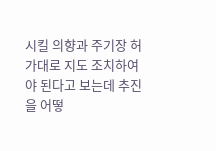시킬 의향과 주기장 허가대로 지도 조치하여야 된다고 보는데 추진을 어떻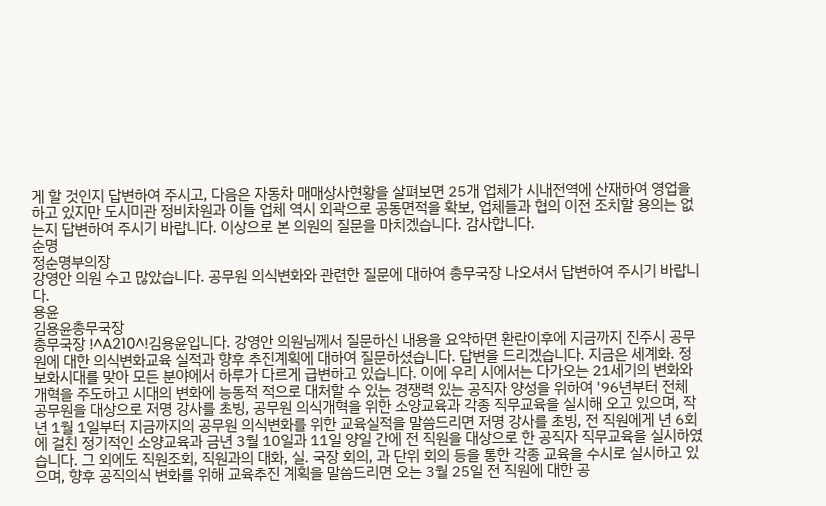게 할 것인지 답변하여 주시고, 다음은 자동차 매매상사현황을 살펴보면 25개 업체가 시내전역에 산재하여 영업을 하고 있지만 도시미관 정비차원과 이들 업체 역시 외곽으로 공동면적을 확보, 업체들과 협의 이전 조치할 용의는 없는지 답변하여 주시기 바랍니다. 이상으로 본 의원의 질문을 마치겠습니다. 감사합니다.
순명
정순명부의장
강영안 의원 수고 많았습니다. 공무원 의식변화와 관련한 질문에 대하여 총무국장 나오셔서 답변하여 주시기 바랍니다.
용윤
김용윤총무국장
총무국장 !^A210^!김용윤입니다. 강영안 의원님께서 질문하신 내용을 요약하면 환란이후에 지금까지 진주시 공무원에 대한 의식변화교육 실적과 향후 추진계획에 대하여 질문하셨습니다. 답변을 드리겠습니다. 지금은 세계화. 정보화시대를 맞아 모든 분야에서 하루가 다르게 급변하고 있습니다. 이에 우리 시에서는 다가오는 21세기의 변화와 개혁을 주도하고 시대의 변화에 능동적 적으로 대처할 수 있는 경쟁력 있는 공직자 양성을 위하여 '96년부터 전체 공무원을 대상으로 저명 강사를 초빙, 공무원 의식개혁을 위한 소양교육과 각종 직무교육을 실시해 오고 있으며, 작년 1월 1일부터 지금까지의 공무원 의식변화를 위한 교육실적을 말씀드리면 저명 강사를 초빙, 전 직원에게 년 6회에 걸친 정기적인 소양교육과 금년 3월 10일과 11일 양일 간에 전 직원을 대상으로 한 공직자 직무교육을 실시하였습니다. 그 외에도 직원조회, 직원과의 대화, 실. 국장 회의, 과 단위 회의 등을 통한 각종 교육을 수시로 실시하고 있으며, 향후 공직의식 변화를 위해 교육추진 계획을 말씀드리면 오는 3월 25일 전 직원에 대한 공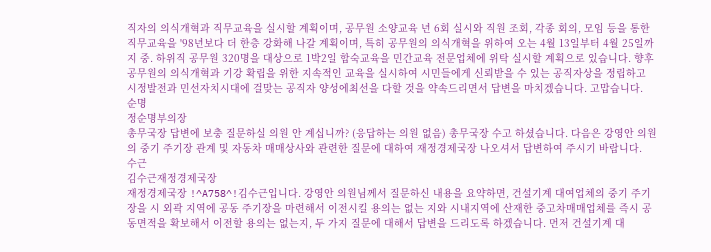직자의 의식개혁과 직무교육을 실시할 계획이며, 공무원 소양교육 년 6회 실시와 직원 조회, 각종 회의, 모임 등을 통한 직무교육을 '98년보다 더 한층 강화해 나갈 계획이며, 특히 공무원의 의식개혁을 위하여 오는 4월 13일부터 4월 25일까지 중. 하위직 공무원 320명을 대상으로 1박2일 합숙교육을 민간교육 전문업체에 위탁 실시할 계획으로 있습니다. 향후 공무원의 의식개혁과 기강 확립을 위한 지속적인 교육을 실시하여 시민들에게 신뢰받을 수 있는 공직자상을 정립하고 시정발전과 민선자치시대에 걸맞는 공직자 양성에최선을 다할 것을 약속드리면서 답변을 마치겠습니다. 고맙습니다.
순명
정순명부의장
총무국장 답변에 보충 질문하실 의원 안 계십니까? (응답하는 의원 없음) 총무국장 수고 하셨습니다. 다음은 강영안 의원의 중기 주기장 관계 및 자동차 매매상사와 관련한 질문에 대하여 재정경제국장 나오셔서 답변하여 주시기 바랍니다.
수근
김수근재정경제국장
재정경제국장 !^A758^!김수근입니다. 강영안 의원님께서 질문하신 내용을 요약하면, 건설기계 대여업체의 중기 주기장을 시 외곽 지역에 공동 주기장을 마련해서 이전시킬 용의는 없는 지와 시내지역에 산재한 중고차매매업체를 즉시 공동면적을 확보해서 이전할 용의는 없는지, 두 가지 질문에 대해서 답변을 드리도록 하겠습니다. 먼저 건설기계 대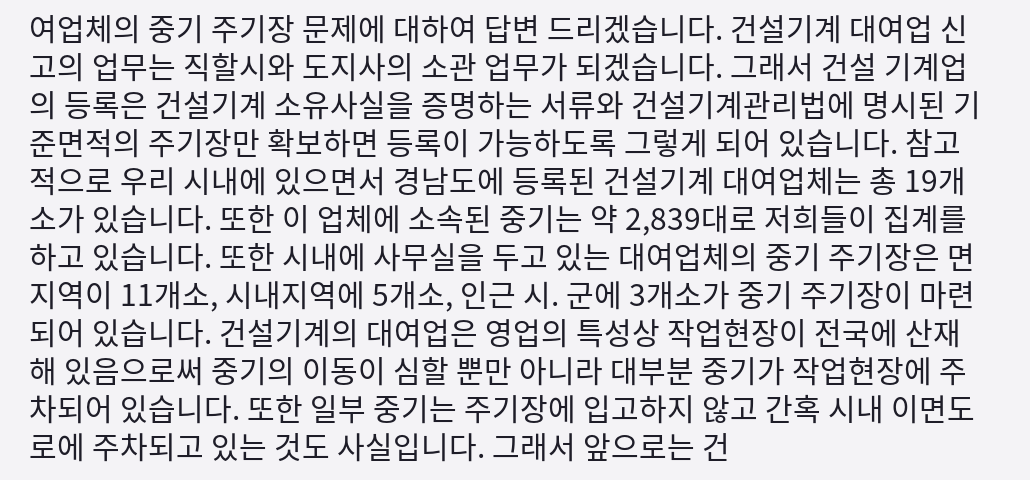여업체의 중기 주기장 문제에 대하여 답변 드리겠습니다. 건설기계 대여업 신고의 업무는 직할시와 도지사의 소관 업무가 되겠습니다. 그래서 건설 기계업의 등록은 건설기계 소유사실을 증명하는 서류와 건설기계관리법에 명시된 기준면적의 주기장만 확보하면 등록이 가능하도록 그렇게 되어 있습니다. 참고적으로 우리 시내에 있으면서 경남도에 등록된 건설기계 대여업체는 총 19개소가 있습니다. 또한 이 업체에 소속된 중기는 약 2,839대로 저희들이 집계를 하고 있습니다. 또한 시내에 사무실을 두고 있는 대여업체의 중기 주기장은 면 지역이 11개소, 시내지역에 5개소, 인근 시. 군에 3개소가 중기 주기장이 마련되어 있습니다. 건설기계의 대여업은 영업의 특성상 작업현장이 전국에 산재해 있음으로써 중기의 이동이 심할 뿐만 아니라 대부분 중기가 작업현장에 주차되어 있습니다. 또한 일부 중기는 주기장에 입고하지 않고 간혹 시내 이면도로에 주차되고 있는 것도 사실입니다. 그래서 앞으로는 건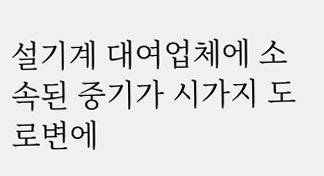설기계 대여업체에 소속된 중기가 시가지 도로변에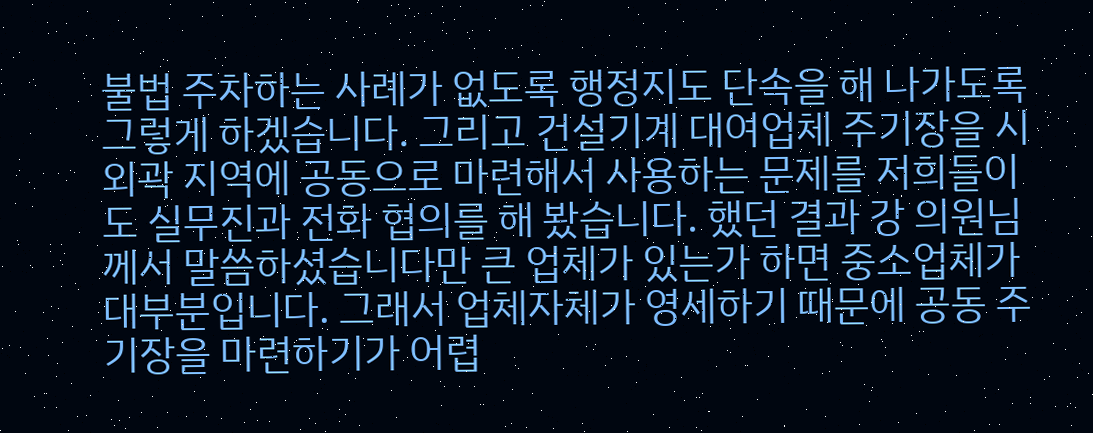불법 주차하는 사례가 없도록 행정지도 단속을 해 나가도록 그렇게 하겠습니다. 그리고 건설기계 대여업체 주기장을 시 외곽 지역에 공동으로 마련해서 사용하는 문제를 저희들이 도 실무진과 전화 협의를 해 봤습니다. 했던 결과 강 의원님께서 말씀하셨습니다만 큰 업체가 있는가 하면 중소업체가 대부분입니다. 그래서 업체자체가 영세하기 때문에 공동 주기장을 마련하기가 어렵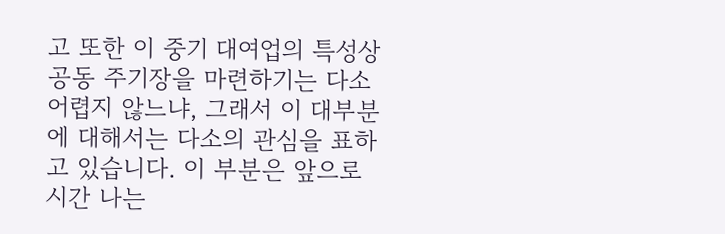고 또한 이 중기 대여업의 특성상 공동 주기장을 마련하기는 다소 어렵지 않느냐, 그래서 이 대부분에 대해서는 다소의 관심을 표하고 있습니다. 이 부분은 앞으로 시간 나는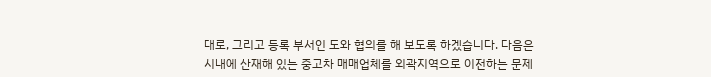대로, 그리고 등록 부서인 도와 협의를 해 보도록 하겠습니다. 다음은 시내에 산재해 있는 중고차 매매업체를 외곽지역으로 이전하는 문제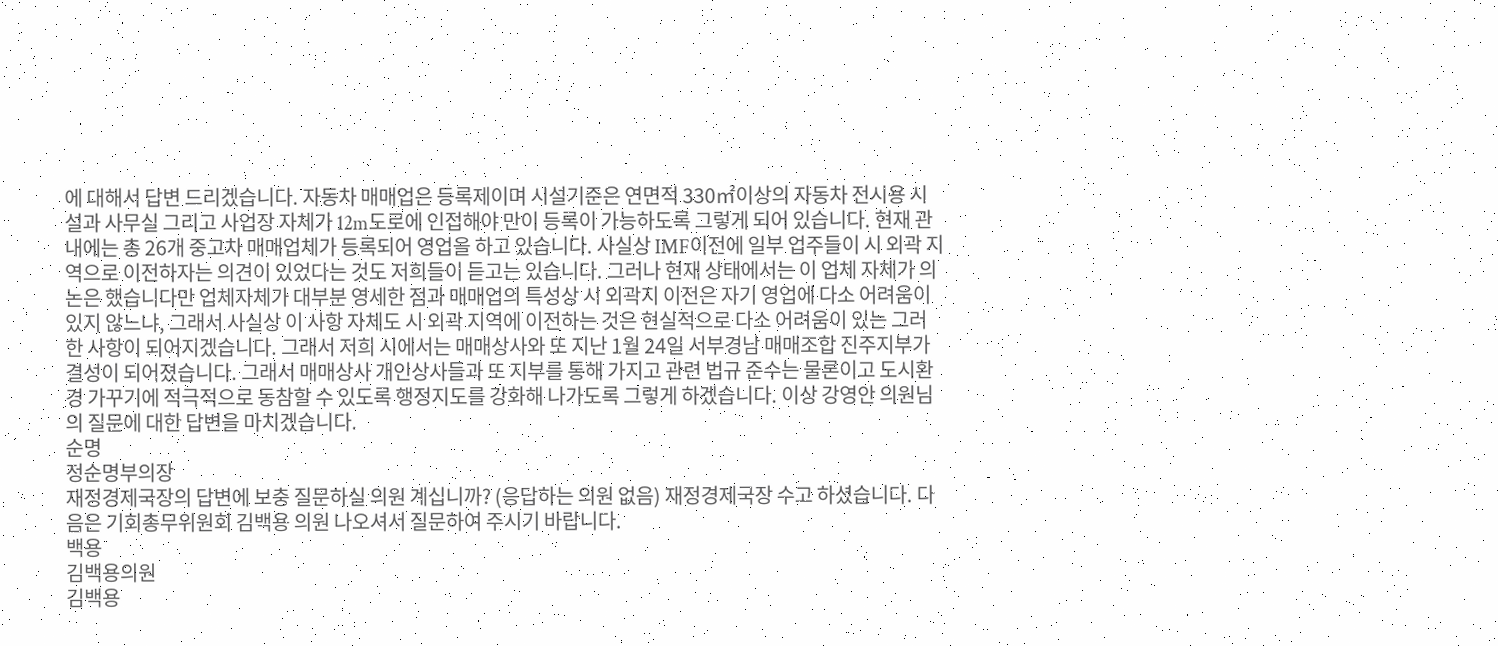에 대해서 답변 드리겠습니다. 자동차 매매업은 등록제이며 시설기준은 연면적 330㎡이상의 자동차 전시용 시설과 사무실 그리고 사업장 자체가 12m도로에 인접해야 만이 등록이 가능하도록 그렇게 되어 있습니다. 현재 관내에는 총 26개 중고차 매매업체가 등록되어 영업을 하고 있습니다. 사실상 IMF이전에 일부 업주들이 시 외곽 지역으로 이전하자는 의견이 있었다는 것도 저희들이 듣고는 있습니다. 그러나 현재 상태에서는 이 업체 자체가 의논은 했습니다만 업체자체가 대부분 영세한 점과 매매업의 특성상 시 외곽지 이전은 자기 영업에 다소 어려움이 있지 않느냐, 그래서 사실상 이 사항 자체도 시 외곽 지역에 이전하는 것은 현실적으로 다소 어려움이 있는 그러한 사항이 되어지겠습니다. 그래서 저희 시에서는 매매상사와 또 지난 1월 24일 서부경남 매매조합 진주지부가 결성이 되어졌습니다. 그래서 매매상사 개인상사들과 또 지부를 통해 가지고 관련 법규 준수는 물론이고 도시환경 가꾸기에 적극적으로 동참할 수 있도록 행정지도를 강화해 나가도록 그렇게 하겠습니다. 이상 강영안 의원님의 질문에 대한 답변을 마치겠습니다.
순명
정순명부의장
재정경제국장의 답변에 보충 질문하실 의원 계십니까? (응답하는 의원 없음) 재정경제국장 수고 하셨습니다. 다음은 기회총무위원회 김백용 의원 나오셔서 질문하여 주시기 바랍니다.
백용
김백용의원
김백용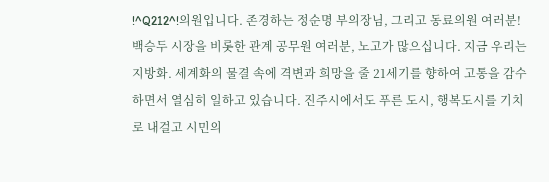!^Q212^!의원입니다. 존경하는 정순명 부의장님, 그리고 동료의원 여러분! 백승두 시장을 비롯한 관계 공무원 여러분, 노고가 많으십니다. 지금 우리는 지방화. 세계화의 물결 속에 격변과 희망을 줄 21세기를 향하여 고통을 감수하면서 열심히 일하고 있습니다. 진주시에서도 푸른 도시, 행복도시를 기치로 내걸고 시민의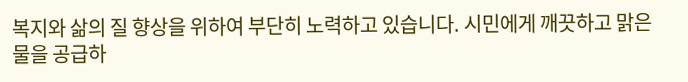복지와 삶의 질 향상을 위하여 부단히 노력하고 있습니다. 시민에게 깨끗하고 맑은 물을 공급하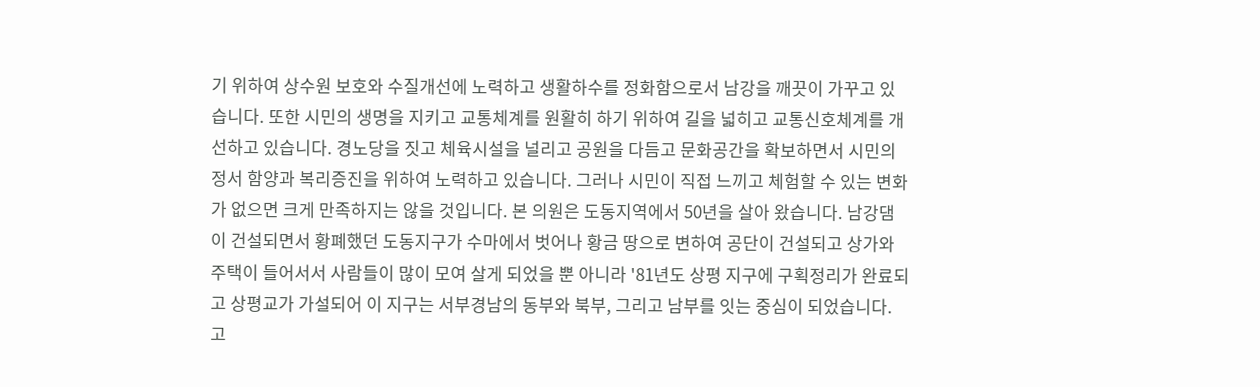기 위하여 상수원 보호와 수질개선에 노력하고 생활하수를 정화함으로서 남강을 깨끗이 가꾸고 있습니다. 또한 시민의 생명을 지키고 교통체계를 원활히 하기 위하여 길을 넓히고 교통신호체계를 개선하고 있습니다. 경노당을 짓고 체육시설을 널리고 공원을 다듬고 문화공간을 확보하면서 시민의 정서 함양과 복리증진을 위하여 노력하고 있습니다. 그러나 시민이 직접 느끼고 체험할 수 있는 변화가 없으면 크게 만족하지는 않을 것입니다. 본 의원은 도동지역에서 50년을 살아 왔습니다. 남강댐이 건설되면서 황폐했던 도동지구가 수마에서 벗어나 황금 땅으로 변하여 공단이 건설되고 상가와 주택이 들어서서 사람들이 많이 모여 살게 되었을 뿐 아니라 '81년도 상평 지구에 구획정리가 완료되고 상평교가 가설되어 이 지구는 서부경남의 동부와 북부, 그리고 남부를 잇는 중심이 되었습니다. 고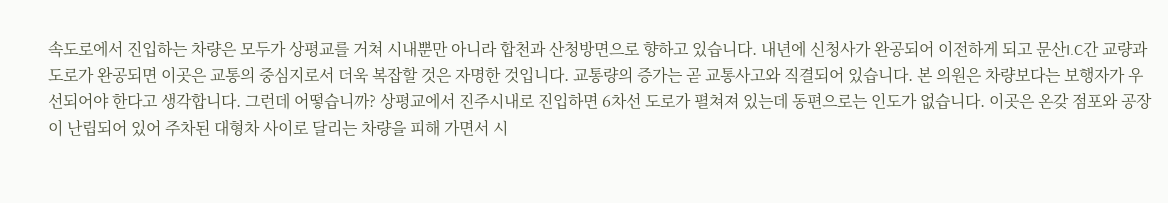속도로에서 진입하는 차량은 모두가 상평교를 거쳐 시내뿐만 아니라 합천과 산청방면으로 향하고 있습니다. 내년에 신청사가 완공되어 이전하게 되고 문산I.C간 교량과 도로가 완공되면 이곳은 교통의 중심지로서 더욱 복잡할 것은 자명한 것입니다. 교통량의 증가는 곧 교통사고와 직결되어 있습니다. 본 의원은 차량보다는 보행자가 우선되어야 한다고 생각합니다. 그런데 어떻습니까? 상평교에서 진주시내로 진입하면 6차선 도로가 펼쳐져 있는데 동편으로는 인도가 없습니다. 이곳은 온갖 점포와 공장이 난립되어 있어 주차된 대형차 사이로 달리는 차량을 피해 가면서 시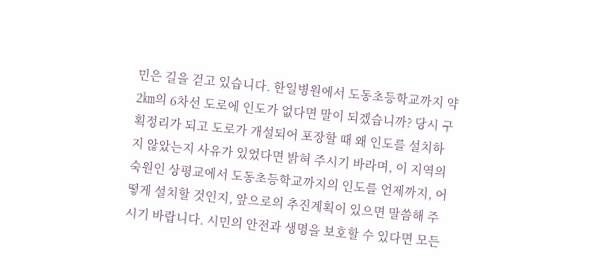민은 길을 걷고 있습니다. 한일병원에서 도동초등학교까지 약 2㎞의 6차선 도로에 인도가 없다면 말이 되겠습니까? 당시 구획정리가 되고 도로가 개설되어 포장할 때 왜 인도를 설치하지 않았는지 사유가 있었다면 밝혀 주시기 바라며, 이 지역의 숙원인 상평교에서 도동초등학교까지의 인도를 언제까지, 어떻게 설치할 것인지, 앞으로의 추진계획이 있으면 말씀해 주시기 바랍니다. 시민의 안전과 생명을 보호할 수 있다면 모든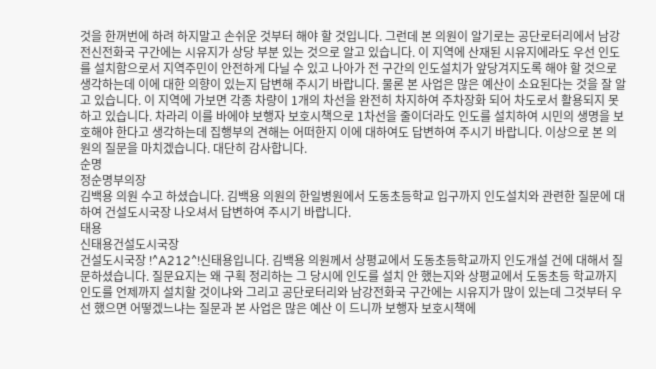것을 한꺼번에 하려 하지말고 손쉬운 것부터 해야 할 것입니다. 그런데 본 의원이 알기로는 공단로터리에서 남강전신전화국 구간에는 시유지가 상당 부분 있는 것으로 알고 있습니다. 이 지역에 산재된 시유지에라도 우선 인도를 설치함으로서 지역주민이 안전하게 다닐 수 있고 나아가 전 구간의 인도설치가 앞당겨지도록 해야 할 것으로 생각하는데 이에 대한 의향이 있는지 답변해 주시기 바랍니다. 물론 본 사업은 많은 예산이 소요된다는 것을 잘 알고 있습니다. 이 지역에 가보면 각종 차량이 1개의 차선을 완전히 차지하여 주차장화 되어 차도로서 활용되지 못하고 있습니다. 차라리 이를 바에야 보행자 보호시책으로 1차선을 줄이더라도 인도를 설치하여 시민의 생명을 보호해야 한다고 생각하는데 집행부의 견해는 어떠한지 이에 대하여도 답변하여 주시기 바랍니다. 이상으로 본 의원의 질문을 마치겠습니다. 대단히 감사합니다.
순명
정순명부의장
김백용 의원 수고 하셨습니다. 김백용 의원의 한일병원에서 도동초등학교 입구까지 인도설치와 관련한 질문에 대하여 건설도시국장 나오셔서 답변하여 주시기 바랍니다.
태용
신태용건설도시국장
건설도시국장 !^A212^!신태용입니다. 김백용 의원께서 상평교에서 도동초등학교까지 인도개설 건에 대해서 질문하셨습니다. 질문요지는 왜 구획 정리하는 그 당시에 인도를 설치 안 했는지와 상평교에서 도동초등 학교까지 인도를 언제까지 설치할 것이냐와 그리고 공단로터리와 남강전화국 구간에는 시유지가 많이 있는데 그것부터 우선 했으면 어떻겠느냐는 질문과 본 사업은 많은 예산 이 드니까 보행자 보호시책에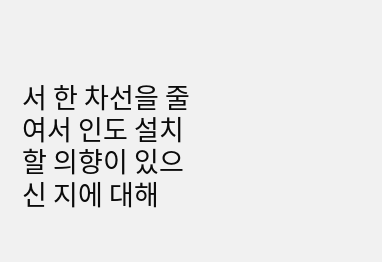서 한 차선을 줄여서 인도 설치할 의향이 있으신 지에 대해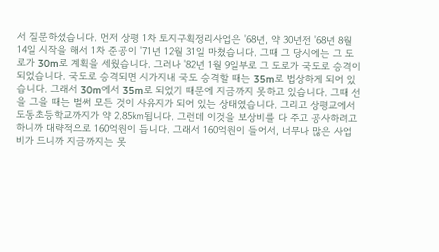서 질문하셨습니다. 먼저 상평 1차 토지구획정리사업은 '68년, 약 30년전 '68년 8월 14일 시작을 해서 1차 준공이 '71년 12월 31일 마쳤습니다. 그때 그 당시에는 그 도로가 30m로 계획을 세웠습니다. 그러나 '82년 1월 9일부로 그 도로가 국도로 승격이 되었습니다. 국도로 승격되면 시가지내 국도 승격할 때는 35m로 법상하게 되어 있습니다. 그래서 30m에서 35m로 되었기 때문에 지금까지 못하고 있습니다. 그때 선을 그을 때는 벌써 모든 것이 사유지가 되어 있는 상태였습니다. 그리고 상평교에서 도동초등학교까지가 약 2.85㎞됩니다. 그런데 이것을 보상비를 다 주고 공사하려고 하니까 대략적으로 160억원이 듭니다. 그래서 160억원이 들어서, 너무나 많은 사업비가 드니까 지금까지는 못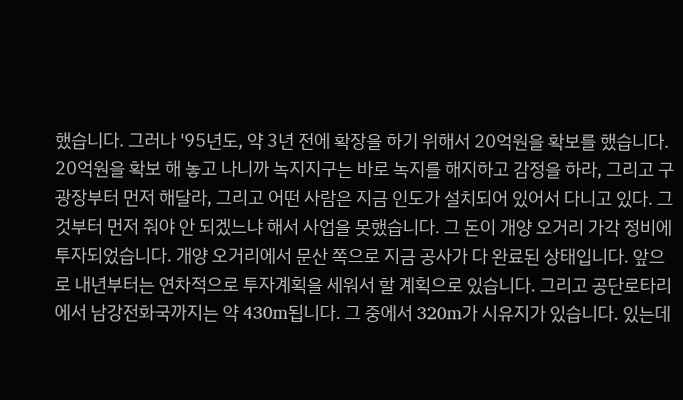했습니다. 그러나 '95년도, 약 3년 전에 확장을 하기 위해서 20억원을 확보를 했습니다. 20억원을 확보 해 놓고 나니까 녹지지구는 바로 녹지를 해지하고 감정을 하라, 그리고 구 광장부터 먼저 해달라, 그리고 어떤 사람은 지금 인도가 설치되어 있어서 다니고 있다. 그것부터 먼저 줘야 안 되겠느냐 해서 사업을 못했습니다. 그 돈이 개양 오거리 가각 정비에 투자되었습니다. 개양 오거리에서 문산 쪽으로 지금 공사가 다 완료된 상태입니다. 앞으로 내년부터는 연차적으로 투자계획을 세워서 할 계획으로 있습니다. 그리고 공단로타리에서 남강전화국까지는 약 430m됩니다. 그 중에서 320m가 시유지가 있습니다. 있는데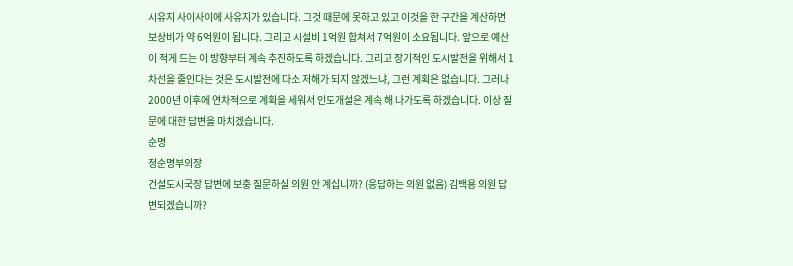시유지 사이사이에 사유지가 있습니다. 그것 때문에 못하고 있고 이것을 한 구간을 계산하면 보상비가 약 6억원이 됩니다. 그리고 시설비 1억원 합쳐서 7억원이 소요됩니다. 앞으로 예산이 적게 드는 이 방향부터 계속 추진하도록 하겠습니다. 그리고 장기적인 도시발전을 위해서 1차선을 줄인다는 것은 도시발전에 다소 저해가 되지 않겠느냐, 그런 계획은 없습니다. 그러나 2000년 이후에 연차적으로 계획을 세워서 인도개설은 계속 해 나가도록 하겠습니다. 이상 질문에 대한 답변을 마치겠습니다.
순명
정순명부의장
건설도시국장 답변에 보충 질문하실 의원 안 계십니까? (응답하는 의원 없음) 김백용 의원 답변되겠습니까?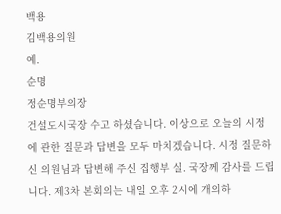백용
김백용의원
예.
순명
정순명부의장
건설도시국장 수고 하셨습니다. 이상으로 오늘의 시정에 관한 질문과 답변을 모두 마치겠습니다. 시정 질문하신 의원님과 답변해 주신 집행부 실. 국장께 감사를 드립니다. 제3차 본회의는 내일 오후 2시에 개의하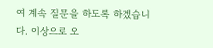여 계속 질문을 하도록 하겠습니다. 이상으로 오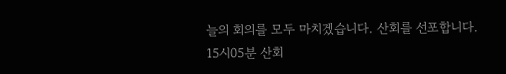늘의 회의를 모두 마치겠습니다. 산회를 선포합니다.
15시05분 산회